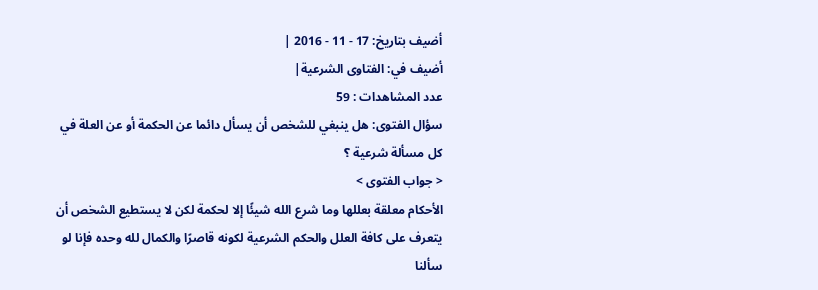أضيف بتاريخ: 17 - 11 - 2016 |
أضيف في: الفتاوى الشرعية|
عدد المشاهدات : 59
سؤال الفتوى: هل ينبغي للشخص أن يسأل دائما عن الحكمة أو عن العلة في كل مسألة شرعية ؟
< جواب الفتوى >
الأحكام معلقة بعللها وما شرع الله شيئًا إلا لحكمة لكن لا يستطيع الشخص أن يتعرف على كافة العلل والحكم الشرعية لكونه قاصرًا والكمال لله وحده فإنا لو سألنا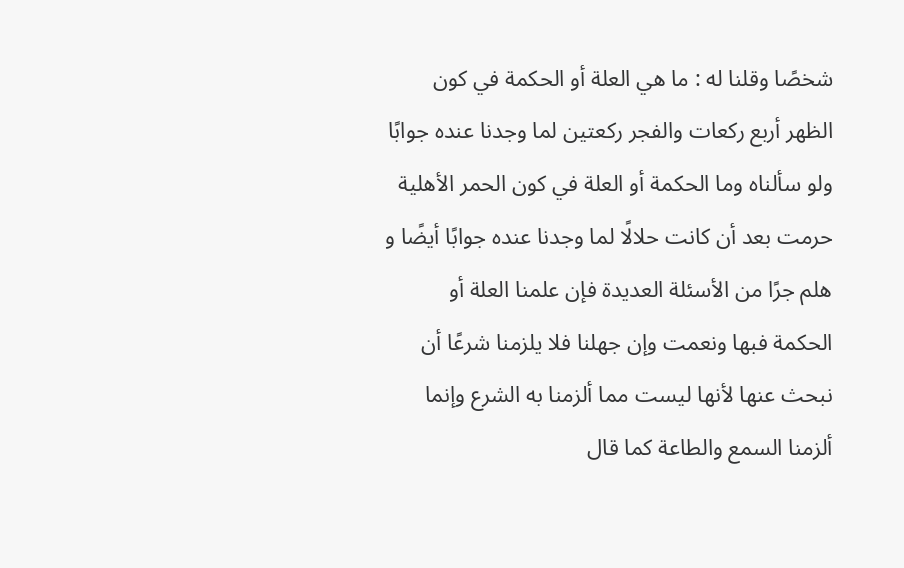شخصًا وقلنا له : ما هي العلة أو الحكمة في كون الظهر أربع ركعات والفجر ركعتين لما وجدنا عنده جوابًا ولو سألناه وما الحكمة أو العلة في كون الحمر الأهلية حرمت بعد أن كانت حلالًا لما وجدنا عنده جوابًا أيضًا و هلم جرًا من الأسئلة العديدة فإن علمنا العلة أو الحكمة فبها ونعمت وإن جهلنا فلا يلزمنا شرعًا أن نبحث عنها لأنها ليست مما ألزمنا به الشرع وإنما ألزمنا السمع والطاعة كما قال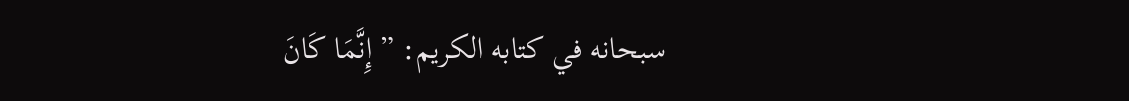سبحانه في كتابه الكريم: ” إِنَّمَا كَانَ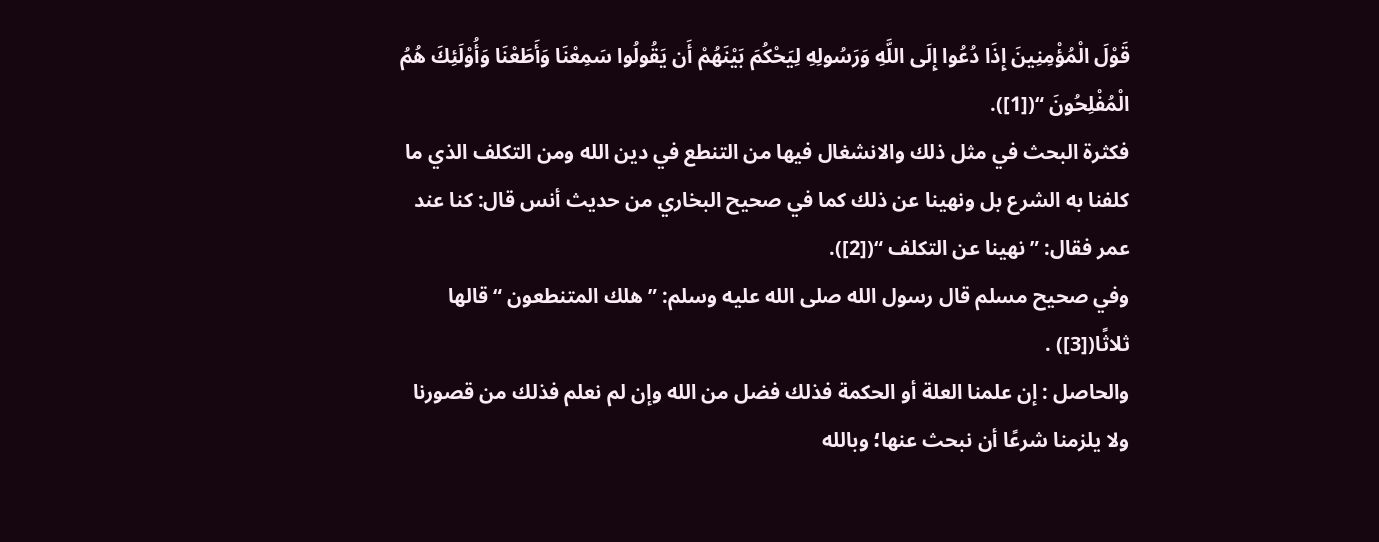قَوْلَ الْمُؤْمِنِينَ إِذَا دُعُوا إِلَى اللَّهِ وَرَسُولِهِ لِيَحْكُمَ بَيْنَهُمْ أَن يَقُولُوا سَمِعْنَا وَأَطَعْنَا وَأُوْلَئِكَ هُمُ الْمُفْلِحُونَ “([1]).
فكثرة البحث في مثل ذلك والانشغال فيها من التنطع في دين الله ومن التكلف الذي ما كلفنا به الشرع بل ونهينا عن ذلك كما في صحيح البخاري من حديث أنس قال: كنا عند عمر فقال: ” نهينا عن التكلف “([2]).
وفي صحيح مسلم قال رسول الله صلى الله عليه وسلم: ” هلك المتنطعون “قالها ثلاثًا([3]) .
والحاصل : إن علمنا العلة أو الحكمة فذلك فضل من الله وإن لم نعلم فذلك من قصورنا ولا يلزمنا شرعًا أن نبحث عنها؛ وبالله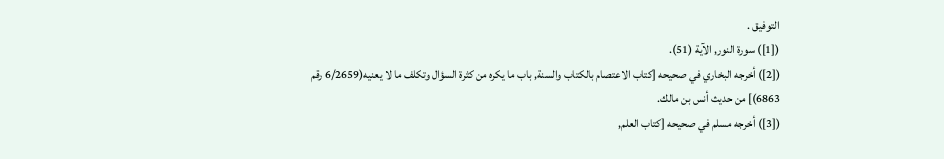التوفيق .
([1]) سورة النور, الآية (51).
([2]) أخرجه البخاري في صحيحه [كتاب الاعتصام بالكتاب والسنة, باب ما يكره من كثرة السؤال وتكلف ما لا يعنيه(6/2659 رقم 6863)] من حديث أنس بن مالك.
([3]) أخرجه مسلم في صحيحه [كتاب العلم,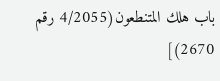باب هلك المتنطعون(4/2055 رقم 2670)]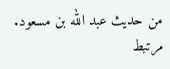من حديث عبد الله بن مسعود.
مرتبط